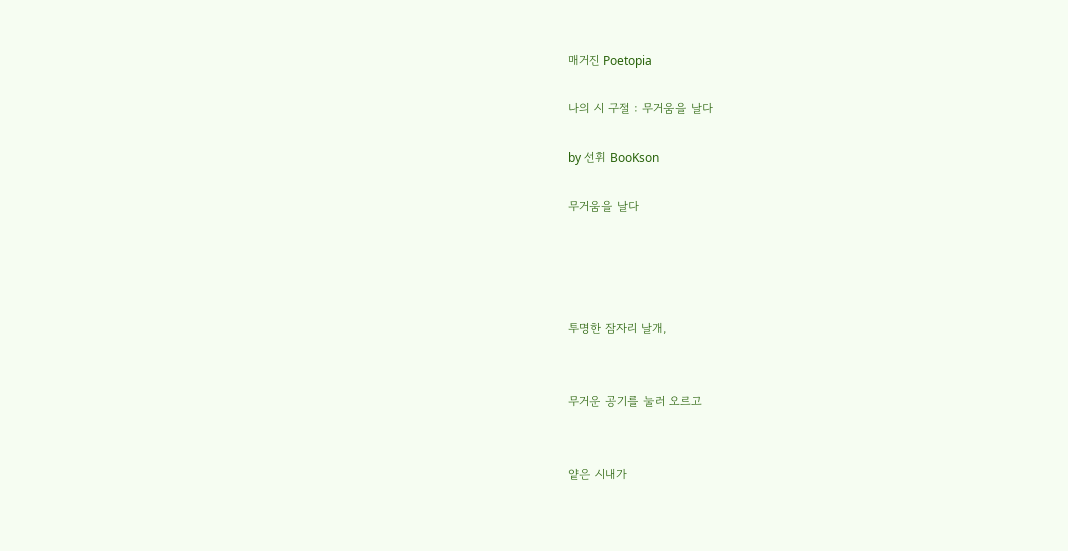매거진 Poetopia

나의 시 구절 : 무거움을 날다

by 선휘 BooKson

무거움을 날다




투명한 잠자리 날개,


무거운 공기를 눌러 오르고


얕은 시내가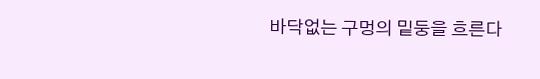바닥없는 구멍의 밑둥을 흐른다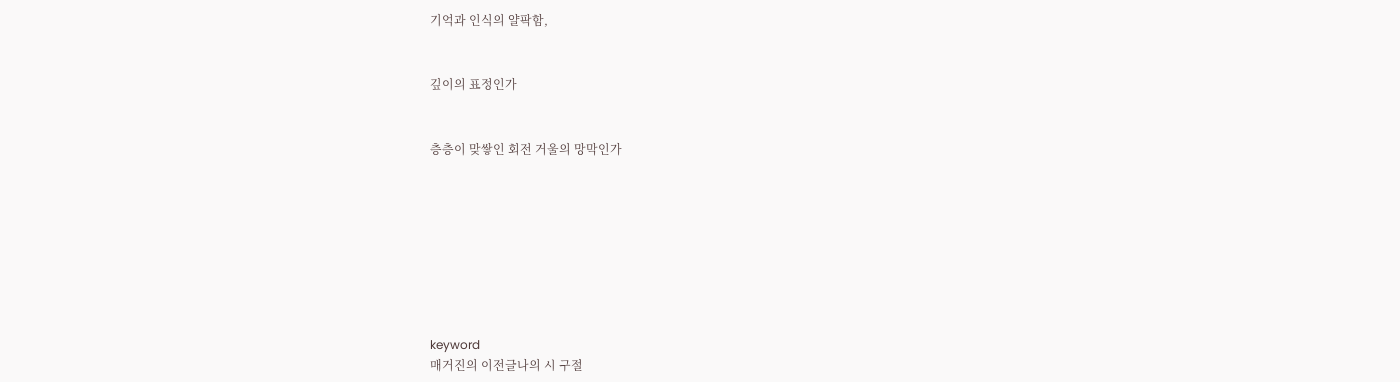기억과 인식의 얄팍함,


깊이의 표정인가


층층이 맞쌓인 회전 거울의 망막인가








keyword
매거진의 이전글나의 시 구절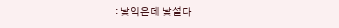: 낯익은데 낯설다